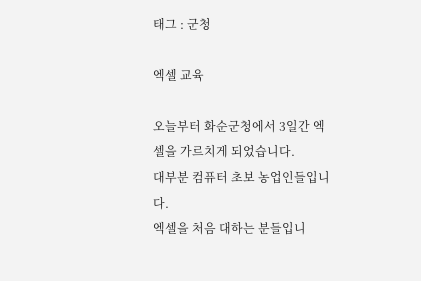태그 : 군청

엑셀 교육

오늘부터 화순군청에서 3일간 엑셀을 가르치게 되었습니다.
대부분 컴퓨터 초보 농업인들입니다.
엑셀을 처음 대하는 분들입니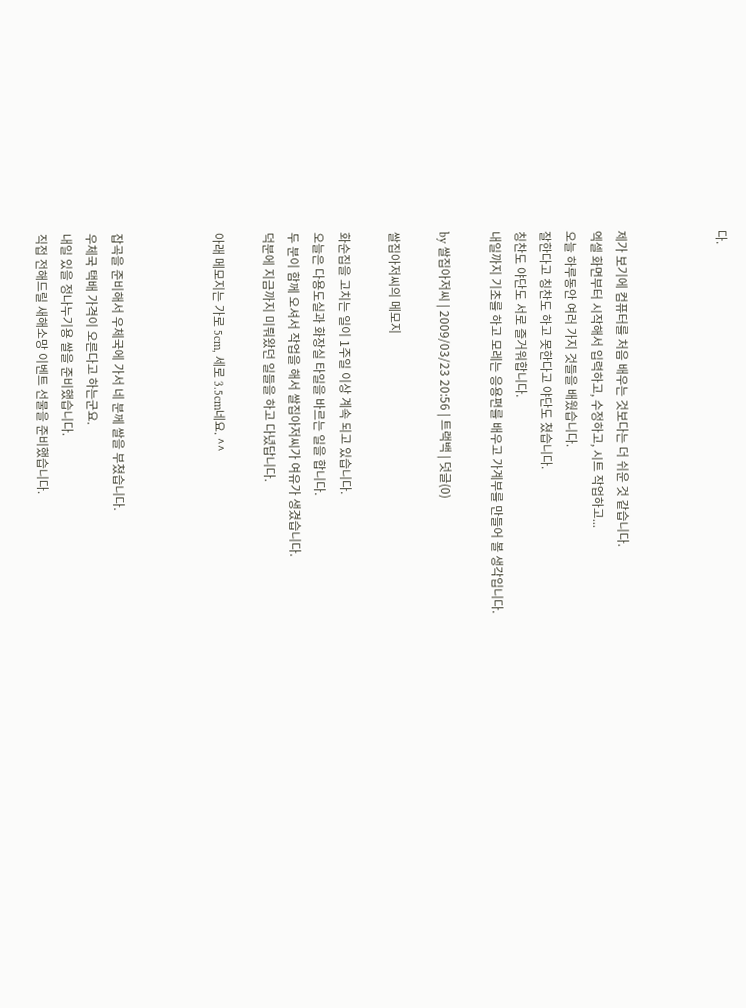다.



제가 보기에 컴퓨터를 처음 배우는 것보다는 더 쉬운 것 같습니다.
엑셀 화면부터 시작해서 입력하고, 수정하고, 시트 작업하고...
오늘 하루동안 여러 가지 것들을 배웠습니다.
잘한다고 칭찬도 하고 못한다고 야단도 쳤습니다.
칭찬도 야단도 서로 즐거워합니다.
내일까지 기초를 하고 모레는 응용편를 배우고 가계부를 만들어 볼 생각입니다.

by 쌀집아저씨 | 2009/03/23 20:56 | 트랙백 | 덧글(0)

쌀집아저씨의 메모지

화순집을 고치는 일이 1주일 이상 계속 되고 있습니다.
오늘은 다용도실과 화장실 타일을 바르는 일을 합니다.
두 분이 함께 오셔서 작업을 해서 쌀집아저씨가 여유가 생겼습니다.
덕분에 지금까지 미뤄왔던 일들을 하고 다녔답니다.

아래 메모지는 가로 5cm, 세로 3.5cm네요. ^^



잡곡을 준비해서 우체국에 가서 네 분께 쌀을 부쳤습니다.
우체국 택배 가격이 오른다고 하는군요.
내일 있을 정나누기용 쌀을 준비했습니다.
직접 전해드릴 새해소망 이벤트 선물을 준비했습니다.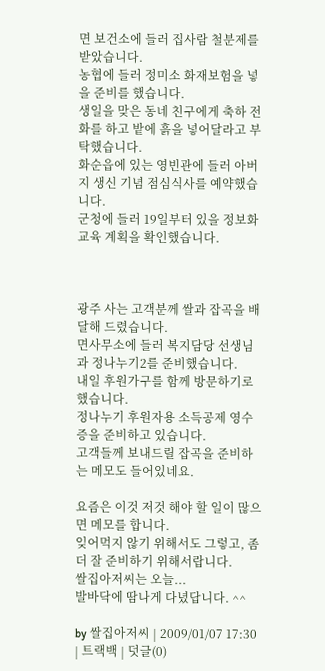면 보건소에 들러 집사람 철분제를 받았습니다.
농협에 들러 정미소 화재보험을 넣을 준비를 했습니다.
생일을 맞은 동네 친구에게 축하 전화를 하고 밭에 흙을 넣어달라고 부탁했습니다.
화순읍에 있는 영빈관에 들러 아버지 생신 기념 점심식사를 예약했습니다.
군청에 들러 19일부터 있을 정보화교육 계획을 확인했습니다.



광주 사는 고객분께 쌀과 잡곡을 배달해 드렸습니다.
면사무소에 들러 복지담당 선생님과 정나누기2를 준비했습니다.
내일 후원가구를 함께 방문하기로 했습니다.
정나누기 후원자용 소득공제 영수증을 준비하고 있습니다.
고객들께 보내드릴 잡곡을 준비하는 메모도 들어있네요.

요즘은 이것 저것 해야 할 일이 많으면 메모를 합니다.
잊어먹지 않기 위해서도 그렇고, 좀 더 잘 준비하기 위해서랍니다.
쌀집아저씨는 오늘...
발바닥에 땀나게 다녔답니다. ^^

by 쌀집아저씨 | 2009/01/07 17:30 | 트랙백 | 덧글(0)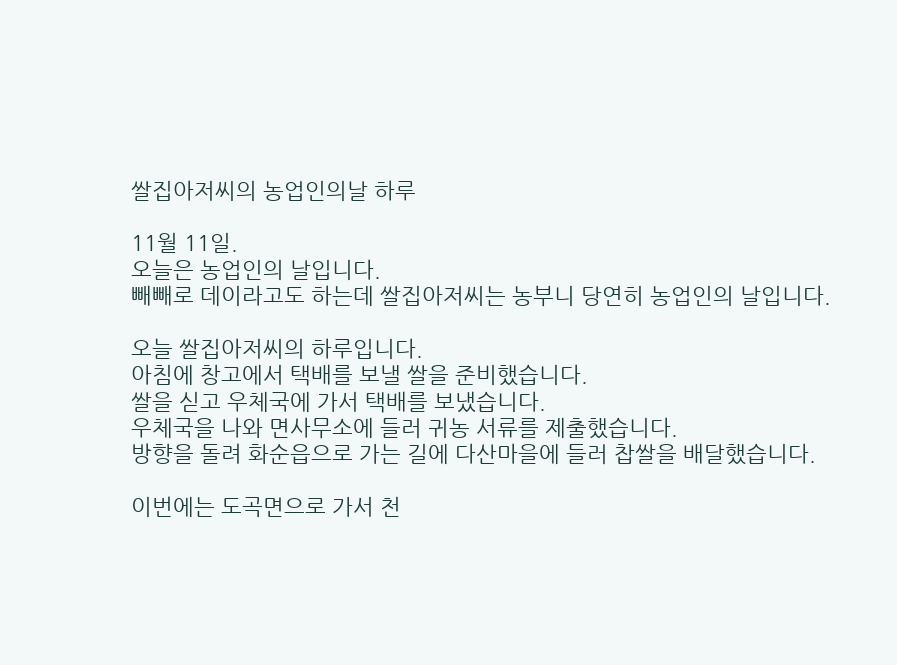쌀집아저씨의 농업인의날 하루

11월 11일.
오늘은 농업인의 날입니다.
빼빼로 데이라고도 하는데 쌀집아저씨는 농부니 당연히 농업인의 날입니다.

오늘 쌀집아저씨의 하루입니다.
아침에 창고에서 택배를 보낼 쌀을 준비했습니다.
쌀을 싣고 우체국에 가서 택배를 보냈습니다.
우체국을 나와 면사무소에 들러 귀농 서류를 제출했습니다.
방향을 돌려 화순읍으로 가는 길에 다산마을에 들러 찹쌀을 배달했습니다.

이번에는 도곡면으로 가서 천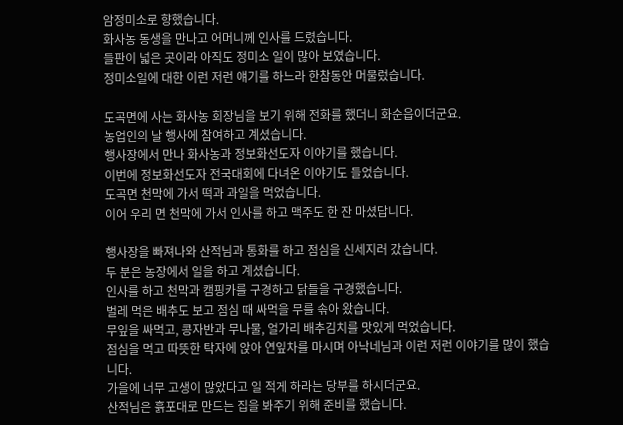암정미소로 향했습니다.
화사농 동생을 만나고 어머니께 인사를 드렸습니다.
들판이 넓은 곳이라 아직도 정미소 일이 많아 보였습니다.
정미소일에 대한 이런 저런 얘기를 하느라 한참동안 머물렀습니다.

도곡면에 사는 화사농 회장님을 보기 위해 전화를 했더니 화순읍이더군요.
농업인의 날 행사에 참여하고 계셨습니다.
행사장에서 만나 화사농과 정보화선도자 이야기를 했습니다.
이번에 정보화선도자 전국대회에 다녀온 이야기도 들었습니다.
도곡면 천막에 가서 떡과 과일을 먹었습니다.
이어 우리 면 천막에 가서 인사를 하고 맥주도 한 잔 마셨답니다.

행사장을 빠져나와 산적님과 통화를 하고 점심을 신세지러 갔습니다.
두 분은 농장에서 일을 하고 계셨습니다.
인사를 하고 천막과 캠핑카를 구경하고 닭들을 구경했습니다.
벌레 먹은 배추도 보고 점심 때 싸먹을 무를 솎아 왔습니다.
무잎을 싸먹고, 콩자반과 무나물, 얼가리 배추김치를 맛있게 먹었습니다.
점심을 먹고 따뜻한 탁자에 앉아 연잎차를 마시며 아낙네님과 이런 저런 이야기를 많이 했습니다.
가을에 너무 고생이 많았다고 일 적게 하라는 당부를 하시더군요.
산적님은 흙포대로 만드는 집을 봐주기 위해 준비를 했습니다.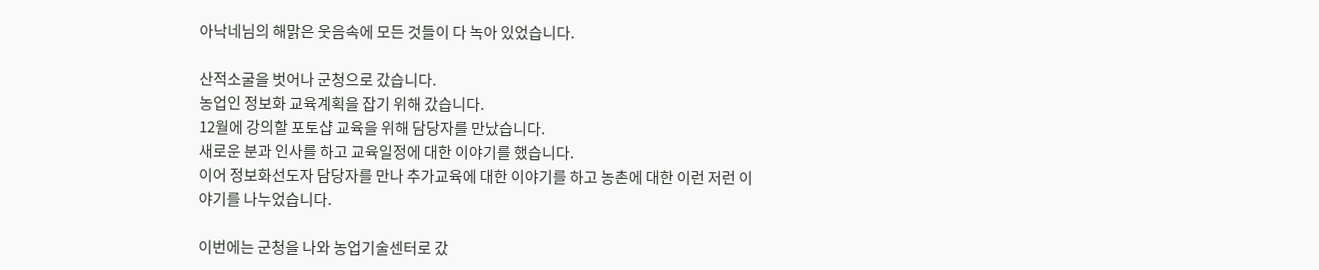아낙네님의 해맑은 웃음속에 모든 것들이 다 녹아 있었습니다.

산적소굴을 벗어나 군청으로 갔습니다.
농업인 정보화 교육계획을 잡기 위해 갔습니다.
12월에 강의할 포토샵 교육을 위해 담당자를 만났습니다.
새로운 분과 인사를 하고 교육일정에 대한 이야기를 했습니다.
이어 정보화선도자 담당자를 만나 추가교육에 대한 이야기를 하고 농촌에 대한 이런 저런 이야기를 나누었습니다.

이번에는 군청을 나와 농업기술센터로 갔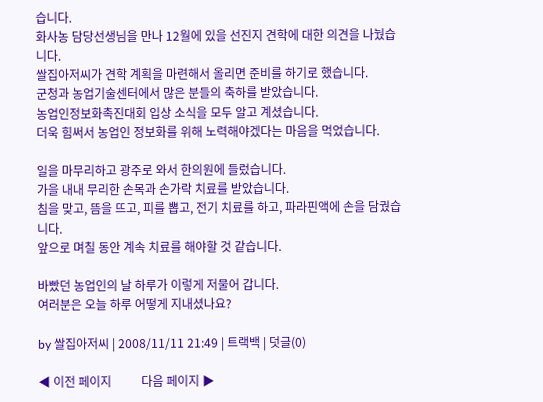습니다.
화사농 담당선생님을 만나 12월에 있을 선진지 견학에 대한 의견을 나눴습니다.
쌀집아저씨가 견학 계획을 마련해서 올리면 준비를 하기로 했습니다.
군청과 농업기술센터에서 많은 분들의 축하를 받았습니다.
농업인정보화촉진대회 입상 소식을 모두 알고 계셨습니다.
더욱 힘써서 농업인 정보화를 위해 노력해야겠다는 마음을 먹었습니다.

일을 마무리하고 광주로 와서 한의원에 들렀습니다.
가을 내내 무리한 손목과 손가락 치료를 받았습니다.
침을 맞고, 뜸을 뜨고, 피를 뽑고, 전기 치료를 하고, 파라핀액에 손을 담궜습니다.
앞으로 며칠 동안 계속 치료를 해야할 것 같습니다.

바빴던 농업인의 날 하루가 이렇게 저물어 갑니다.
여러분은 오늘 하루 어떻게 지내셨나요?

by 쌀집아저씨 | 2008/11/11 21:49 | 트랙백 | 덧글(0)

◀ 이전 페이지          다음 페이지 ▶